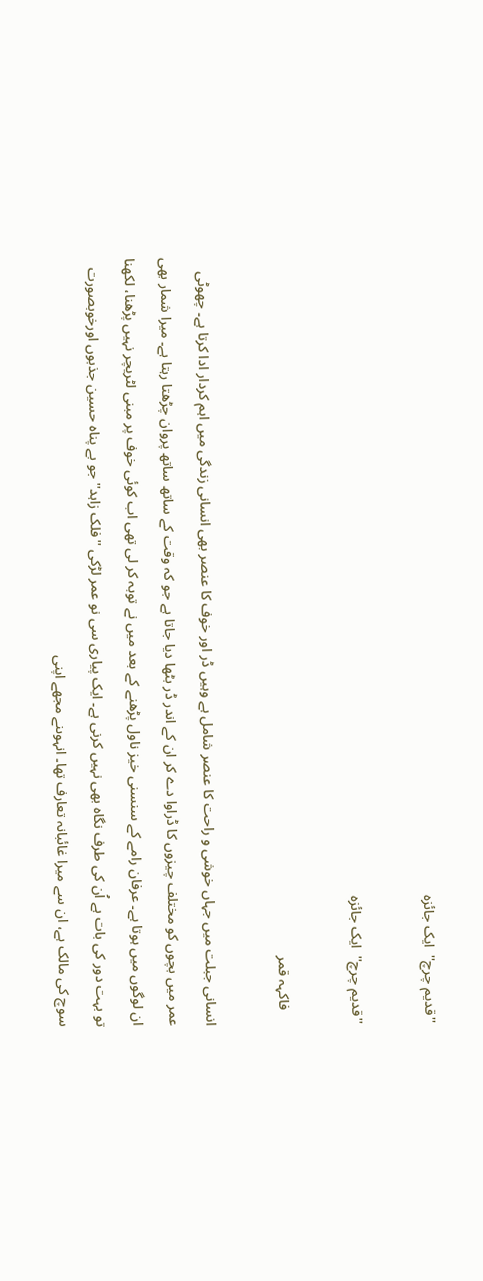''قدیم چرچ''  ایک جائزہ

''قدیم چرچ''  ایک جائزہ

    فاکہہ قمر

انسانی جبلت میں جہاں خوشی و راحت کا عنصر شامل ہے وہیں ڈر اور خوف کا عنصر بھی انسانی زندگی میں اہم کردار ادا کرتا ہے۔ چھوٹی عمر میں بچوں کو مختلف چیزوں کا ڈراوا دے کر ان کے اندر ڈر بٹھا دیا جاتا ہے جو کہ وقت کے ساتھ ساتھ پروان چڑھتا رہتا ہے۔ میرا شمار بھی ان لوگوں میں ہوتا ہے۔ عرفان رامے کے سنسنی خیز ناول پڑھنے کے بعد میں نے توبہ کر لی تھی اب کوئی خوف پر مبنی لٹریچر نہیں پڑھنا، لکھنا تو بہت دور کی بات ہے اُن کی طرف نگاہ بھی نہیں کرنی ہے۔ ایک پیاری سی نو عمر لڑکی ''فلک زاہد'' جو بے پناہ حسین جذبوں اورخوبصورت سوچ کی مالک ہے، ان سے میرا غائبانہ تعارف تھا۔ انہوںنے مجھے اپنی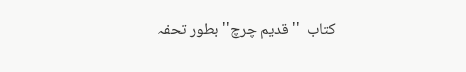کتاب  ''قدیم چرچ'' بطور تحفہ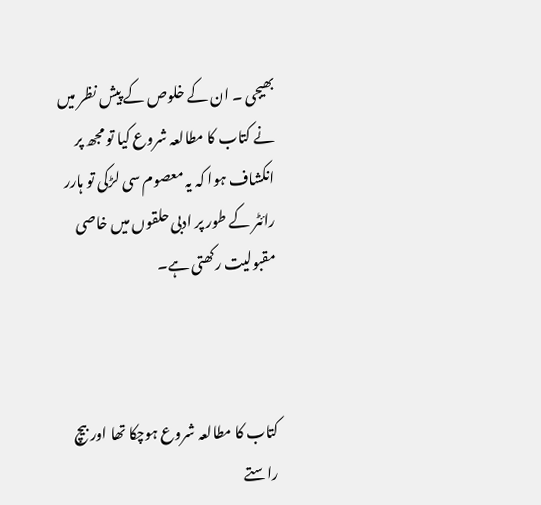بھیجی ۔ ان کے خلوص کے پیش نظر میں نے کتاب کا مطالعہ شروع کیا تو مجھ پر انکشاف ہوا کہ یہ معصوم سی لڑکی تو ہارر رائٹر کے طور پر ادبی حلقوں میں خاصی مقبولیت رکھتی ہے۔



کتاب کا مطالعہ شروع ہوچکا تھا اور بیچ راستے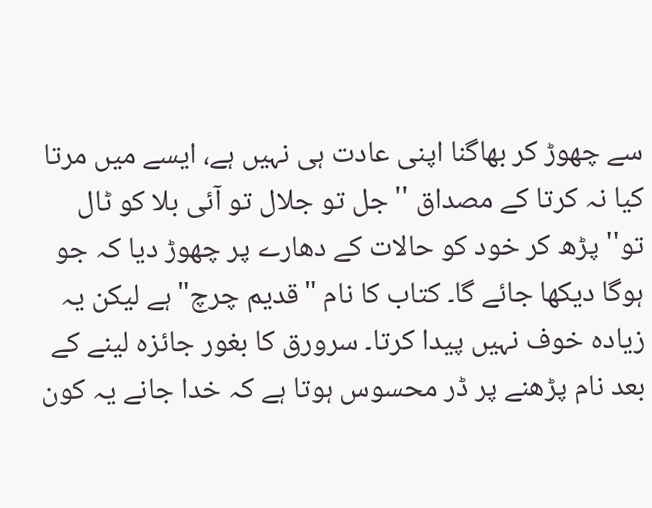سے چھوڑ کر بھاگنا اپنی عادت ہی نہیں ہے، ایسے میں مرتا کیا نہ کرتا کے مصداق ''جل تو جلال تو آئی بلا کو ٹال تو'' پڑھ کر خود کو حالات کے دھارے پر چھوڑ دیا کہ جو ہوگا دیکھا جائے گا۔ کتاب کا نام "قدیم چرچ"ہے لیکن یہ زیادہ خوف نہیں پیدا کرتا۔ سرورق کا بغور جائزہ لینے کے بعد نام پڑھنے پر ڈر محسوس ہوتا ہے کہ خدا جانے یہ کون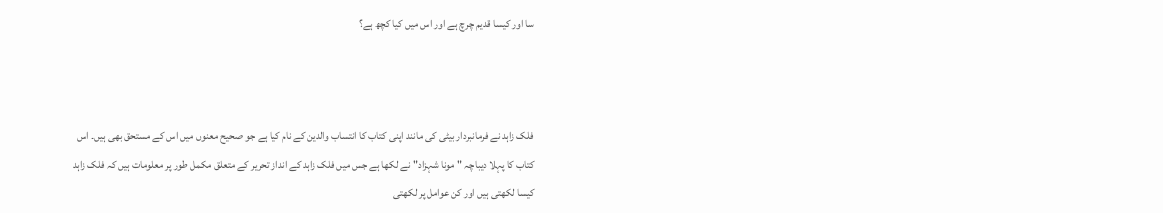سا اور کیسا قدیم چرچ ہے اور اس میں کیا کچھ ہے؟



فلک زاہد نے فرمانبردار بیٹی کی مانند اپنی کتاب کا انتساب والدین کے نام کیا ہے جو صحیح معنوں میں اس کے مستحق بھی ہیں۔ اس کتاب کا پہلا دیباچہ "مونا شہزاد"نے لکھا ہے جس میں فلک زاہد کے انداز تحریر کے متعلق مکمل طور پر معلومات ہیں کہ فلک زاہد کیسا لکھتی ہیں اور کن عوامل پر لکھتی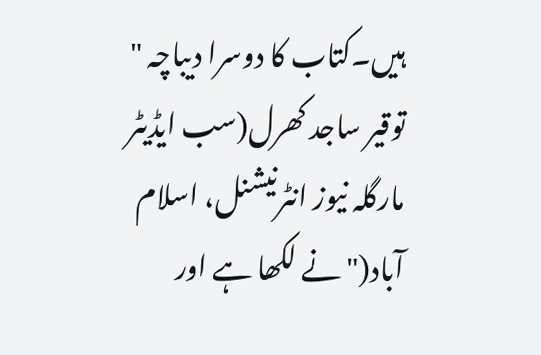ہیں۔کتاب کا دوسرا دیباچہ " توقیر ساجد کھرل(سب ایڈیٹر مارگلہ نیوز انٹرنیشنل، اسلام آباد(" نے لکھا ہے اور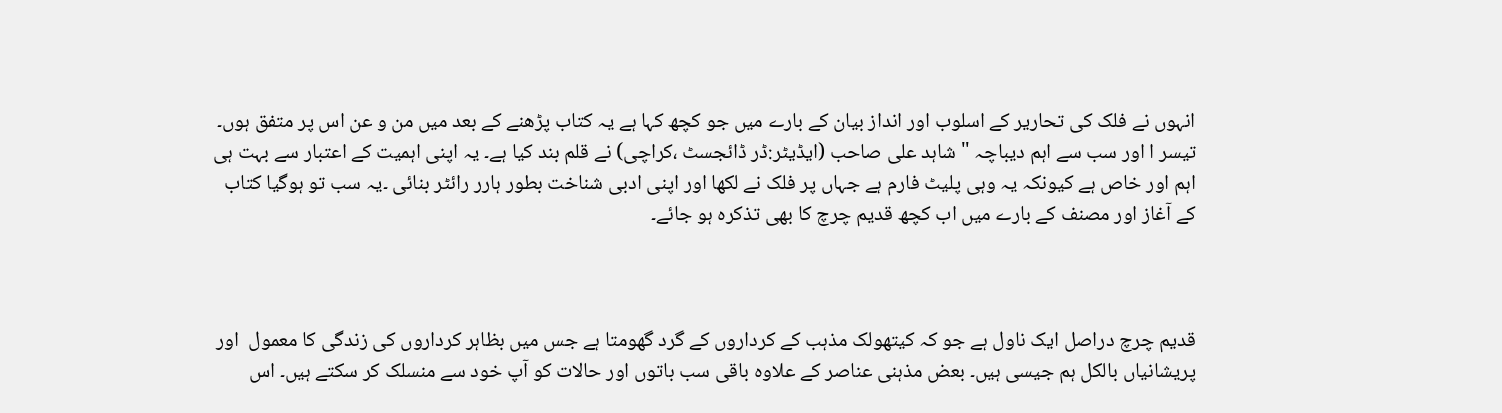انہوں نے فلک کی تحاریر کے اسلوب اور انداز بیان کے بارے میں جو کچھ کہا ہے یہ کتاب پڑھنے کے بعد میں من و عن اس پر متفق ہوں۔ تیسر ا اور سب سے اہم دیباچہ " شاہد علی صاحب (ایڈیٹر:ڈر ڈائجسٹ ،کراچی) نے قلم بند کیا ہے۔ یہ اپنی اہمیت کے اعتبار سے بہت ہی اہم اور خاص ہے کیونکہ یہ وہی پلیٹ فارم ہے جہاں پر فلک نے لکھا اور اپنی ادبی شناخت بطور ہارر رائٹر بنائی ۔یہ سب تو ہوگیا کتاب  کے آغاز اور مصنف کے بارے میں اب کچھ قدیم چرچ کا بھی تذکرہ ہو جائے۔



قدیم چرچ دراصل ایک ناول ہے جو کہ کیتھولک مذہب کے کرداروں کے گرد گھومتا ہے جس میں بظاہر کرداروں کی زندگی کا معمول  اور پریشانیاں بالکل ہم جیسی ہیں۔ بعض مذہنی عناصر کے علاوہ باقی سب باتوں اور حالات کو آپ خود سے منسلک کر سکتے ہیں۔ اس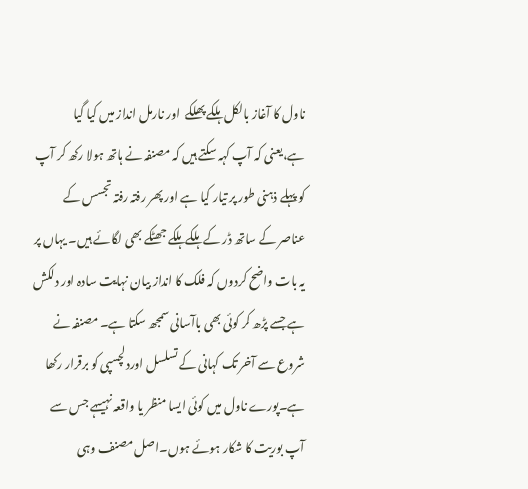ناول کا آغاز بالکل ہلکے پھلکے  اور نارمل انداز میں کیا گیا ہے،یعنی کہ آپ کہہ سکتے ہیں کہ مصنفہ نے ہاتھ ہولا رکھ کر آپ کو پہلے ذہنی طور پر تیار کیا ہے اور پھر رفتہ رفتہ تجسس کے عناصر کے ساتھ ڈر کے ہلکے ہلکے جھٹکے بھی لگائے ہیں۔ یہاں پر یہ بات واضح کردوں کہ فلک کا انداز بیان نہایت سادہ اور دلکش ہے جسے پڑھ کر کوئی بھی باآسانی سمجھ سکتا ہے۔ مصنفہ نے شروع سے آخر تک کہانی کے تسلسل اوردلچسپی کو برقرار رکھا ہے۔پورے ناول میں کوئی ایسا منظر یا واقعہ نہیںہے جس سے آپ بوریت کا شکار ہوئے ہوں۔اصل مصنف وہی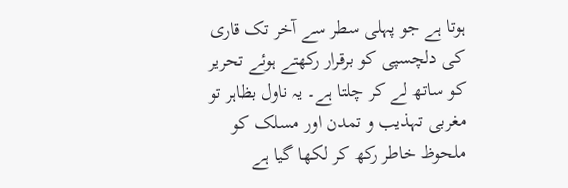ہوتا ہے جو پہلی سطر سے آخر تک قاری کی دلچسپی کو برقرار رکھتے ہوئے تحریر کو ساتھ لے کر چلتا ہے۔ یہ ناول بظاہر تو مغربی تہذیب و تمدن اور مسلک کو ملحوظ خاطر رکھ کر لکھا گیا ہے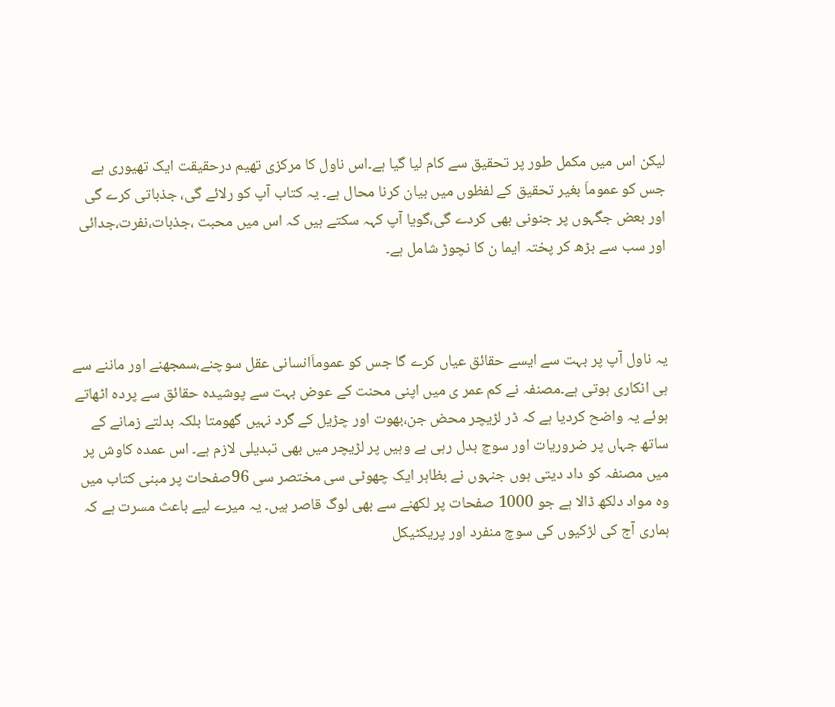لیکن اس میں مکمل طور پر تحقیق سے کام لیا گیا ہے۔اس ناول کا مرکزی تھیم درحقیقت ایک تھیوری ہے جس کو عموماَ بغیر تحقیق کے لفظوں میں بیان کرنا محال ہے۔ یہ کتاب آپ کو رلائے گی، جذباتی کرے گی اور بعض جگہوں پر جنونی بھی کردے گی،گویا آپ کہہ سکتے ہیں کہ اس میں محبت ،جذبات،نفرت،جدائی اور سب سے بڑھ کر پختہ ایما ن کا نچوڑ شامل ہے۔



یہ ناول آپ پر بہت سے ایسے حقائق عیاں کرے گا جس کو عموماَانسانی عقل سوچنے،سمجھنے اور ماننے سے ہی انکاری ہوتی ہے۔مصنفہ نے کم عمر ی میں اپنی محنت کے عوض بہت سے پوشیدہ حقائق سے پردہ اٹھاتے ہوئے یہ واضح کردیا ہے کہ ڈر لڑیچر محض جن،بھوت اور چڑیل کے گرد نہیں گھومتا بلکہ بدلتے زمانے کے ساتھ جہاں پر ضروریات اور سوچ بدل رہی ہے وہیں پر لڑیچر میں بھی تبدیلی لازم ہے۔ اس عمدہ کاوش پر میں مصنفہ کو داد دیتی ہوں جنہوں نے بظاہر ایک چھوٹی سی مختصر سی 96صفحات پر مبنی کتاب میں وہ مواد دلکھ ڈالا ہے جو 1000 صفحات پر لکھنے سے بھی لوگ قاصر ہیں۔ یہ میرے لیے باعث مسرت ہے کہ ہماری آج کی لڑکیوں کی سوچ منفرد اور پریکٹیکل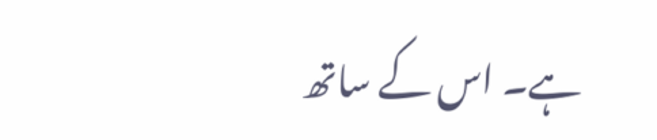ہے۔ اس کے ساتھ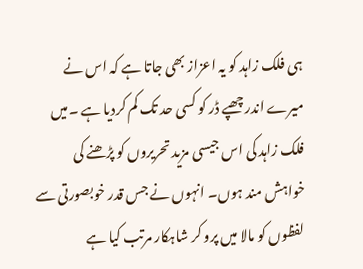ہی فلک زاہد کو یہ اعزاز بھی جاتا ہے کہ اس نے میرے اندر چھپے ڈر کو کسی حد تک کم کردیا ہے ۔میں فلک زاہد کی اس جیسی مزید تحریروں کو پڑھنے کی خواہش مند ہوں۔ انہوں نے جس قدر خوبصورتی سے لفظوں کو مالا میں پرو کر شاہکار مرتب کیا ہے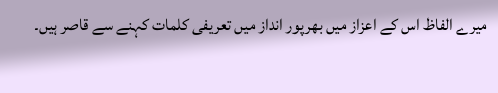میرے الفاظ اس کے اعزاز میں بھرپور انداز میں تعریفی کلمات کہنے سے قاصر ہیں۔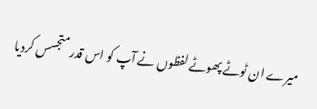میرے ان ٹوٹے پھوٹے لفظوں نے آپ کو اس قدر متجسس کردیا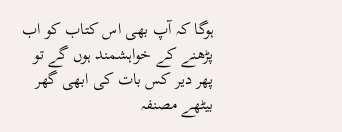ہوگا کہ آپ بھی اس کتاب کو اب پڑھنے کے خواہشمند ہوں گے تو پھر دیر کس بات کی ابھی گھر بیٹھے مصنفہ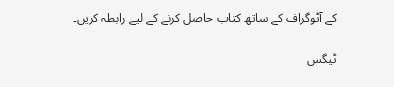کے آٹوگراف کے ساتھ کتاب حاصل کرنے کے لیے رابطہ کریں۔

ٹیگس